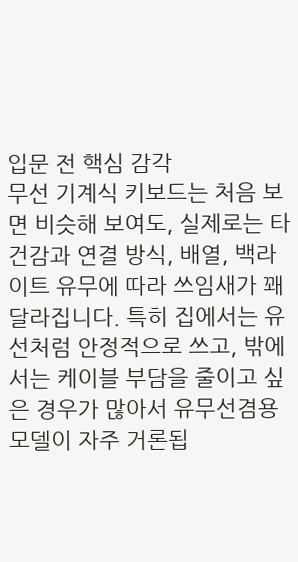입문 전 핵심 감각
무선 기계식 키보드는 처음 보면 비슷해 보여도, 실제로는 타건감과 연결 방식, 배열, 백라이트 유무에 따라 쓰임새가 꽤 달라집니다. 특히 집에서는 유선처럼 안정적으로 쓰고, 밖에서는 케이블 부담을 줄이고 싶은 경우가 많아서 유무선겸용 모델이 자주 거론됩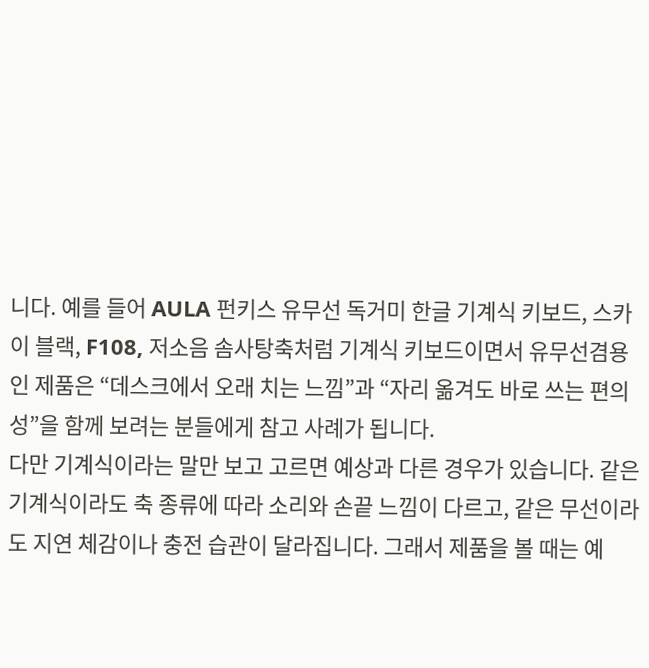니다. 예를 들어 AULA 펀키스 유무선 독거미 한글 기계식 키보드, 스카이 블랙, F108, 저소음 솜사탕축처럼 기계식 키보드이면서 유무선겸용인 제품은 “데스크에서 오래 치는 느낌”과 “자리 옮겨도 바로 쓰는 편의성”을 함께 보려는 분들에게 참고 사례가 됩니다.
다만 기계식이라는 말만 보고 고르면 예상과 다른 경우가 있습니다. 같은 기계식이라도 축 종류에 따라 소리와 손끝 느낌이 다르고, 같은 무선이라도 지연 체감이나 충전 습관이 달라집니다. 그래서 제품을 볼 때는 예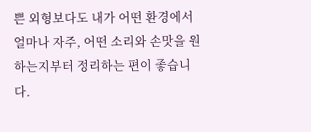쁜 외형보다도 내가 어떤 환경에서 얼마나 자주, 어떤 소리와 손맛을 원하는지부터 정리하는 편이 좋습니다.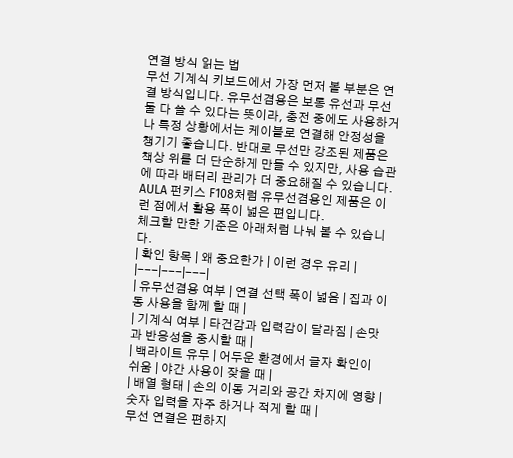연결 방식 읽는 법
무선 기계식 키보드에서 가장 먼저 볼 부분은 연결 방식입니다. 유무선겸용은 보통 유선과 무선 둘 다 쓸 수 있다는 뜻이라, 충전 중에도 사용하거나 특정 상황에서는 케이블로 연결해 안정성을 챙기기 좋습니다. 반대로 무선만 강조된 제품은 책상 위를 더 단순하게 만들 수 있지만, 사용 습관에 따라 배터리 관리가 더 중요해질 수 있습니다.
AULA 펀키스 F108처럼 유무선겸용인 제품은 이런 점에서 활용 폭이 넓은 편입니다.
체크할 만한 기준은 아래처럼 나눠 볼 수 있습니다.
| 확인 항목 | 왜 중요한가 | 이런 경우 유리 |
|---|---|---|
| 유무선겸용 여부 | 연결 선택 폭이 넓음 | 집과 이동 사용을 함께 할 때 |
| 기계식 여부 | 타건감과 입력감이 달라짐 | 손맛과 반응성을 중시할 때 |
| 백라이트 유무 | 어두운 환경에서 글자 확인이 쉬움 | 야간 사용이 잦을 때 |
| 배열 형태 | 손의 이동 거리와 공간 차지에 영향 | 숫자 입력을 자주 하거나 적게 할 때 |
무선 연결은 편하지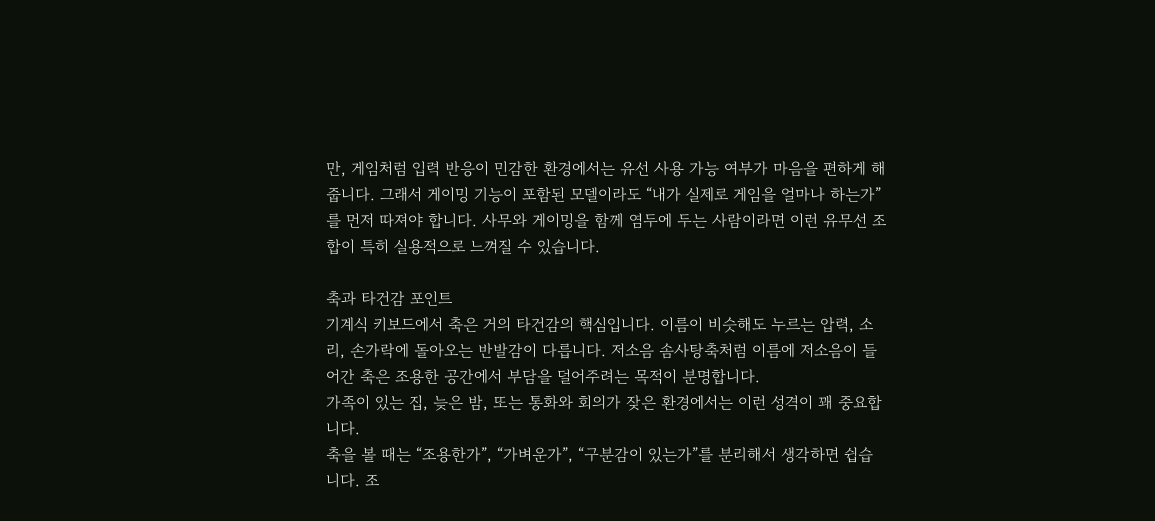만, 게임처럼 입력 반응이 민감한 환경에서는 유선 사용 가능 여부가 마음을 편하게 해줍니다. 그래서 게이밍 기능이 포함된 모델이라도 “내가 실제로 게임을 얼마나 하는가”를 먼저 따져야 합니다. 사무와 게이밍을 함께 염두에 두는 사람이라면 이런 유무선 조합이 특히 실용적으로 느껴질 수 있습니다.

축과 타건감 포인트
기계식 키보드에서 축은 거의 타건감의 핵심입니다. 이름이 비슷해도 누르는 압력, 소리, 손가락에 돌아오는 반발감이 다릅니다. 저소음 솜사탕축처럼 이름에 저소음이 들어간 축은 조용한 공간에서 부담을 덜어주려는 목적이 분명합니다.
가족이 있는 집, 늦은 밤, 또는 통화와 회의가 잦은 환경에서는 이런 성격이 꽤 중요합니다.
축을 볼 때는 “조용한가”, “가벼운가”, “구분감이 있는가”를 분리해서 생각하면 쉽습니다. 조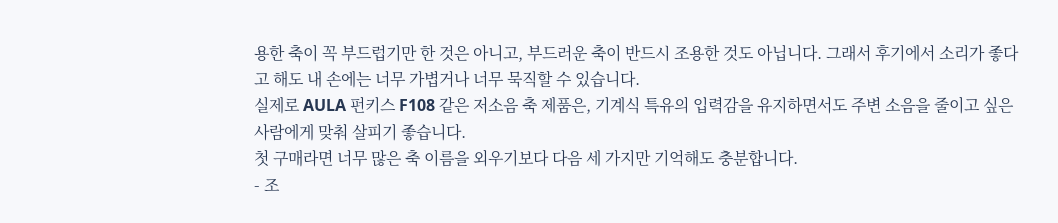용한 축이 꼭 부드럽기만 한 것은 아니고, 부드러운 축이 반드시 조용한 것도 아닙니다. 그래서 후기에서 소리가 좋다고 해도 내 손에는 너무 가볍거나 너무 묵직할 수 있습니다.
실제로 AULA 펀키스 F108 같은 저소음 축 제품은, 기계식 특유의 입력감을 유지하면서도 주변 소음을 줄이고 싶은 사람에게 맞춰 살피기 좋습니다.
첫 구매라면 너무 많은 축 이름을 외우기보다 다음 세 가지만 기억해도 충분합니다.
- 조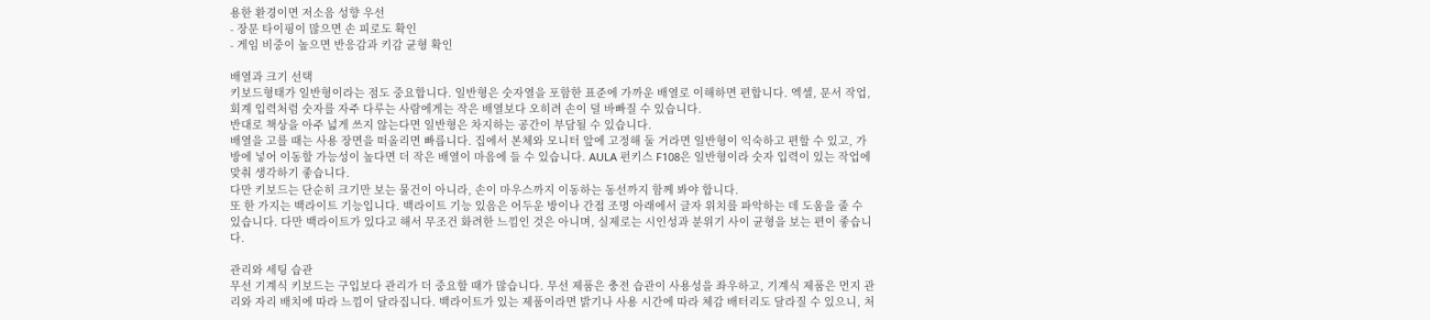용한 환경이면 저소음 성향 우선
- 장문 타이핑이 많으면 손 피로도 확인
- 게임 비중이 높으면 반응감과 키감 균형 확인

배열과 크기 선택
키보드형태가 일반형이라는 점도 중요합니다. 일반형은 숫자열을 포함한 표준에 가까운 배열로 이해하면 편합니다. 엑셀, 문서 작업, 회계 입력처럼 숫자를 자주 다루는 사람에게는 작은 배열보다 오히려 손이 덜 바빠질 수 있습니다.
반대로 책상을 아주 넓게 쓰지 않는다면 일반형은 차지하는 공간이 부담될 수 있습니다.
배열을 고를 때는 사용 장면을 떠올리면 빠릅니다. 집에서 본체와 모니터 앞에 고정해 둘 거라면 일반형이 익숙하고 편할 수 있고, 가방에 넣어 이동할 가능성이 높다면 더 작은 배열이 마음에 들 수 있습니다. AULA 펀키스 F108은 일반형이라 숫자 입력이 있는 작업에 맞춰 생각하기 좋습니다.
다만 키보드는 단순히 크기만 보는 물건이 아니라, 손이 마우스까지 이동하는 동선까지 함께 봐야 합니다.
또 한 가지는 백라이트 기능입니다. 백라이트 기능 있음은 어두운 방이나 간접 조명 아래에서 글자 위치를 파악하는 데 도움을 줄 수 있습니다. 다만 백라이트가 있다고 해서 무조건 화려한 느낌인 것은 아니며, 실제로는 시인성과 분위기 사이 균형을 보는 편이 좋습니다.

관리와 세팅 습관
무선 기계식 키보드는 구입보다 관리가 더 중요할 때가 많습니다. 무선 제품은 충전 습관이 사용성을 좌우하고, 기계식 제품은 먼지 관리와 자리 배치에 따라 느낌이 달라집니다. 백라이트가 있는 제품이라면 밝기나 사용 시간에 따라 체감 배터리도 달라질 수 있으니, 처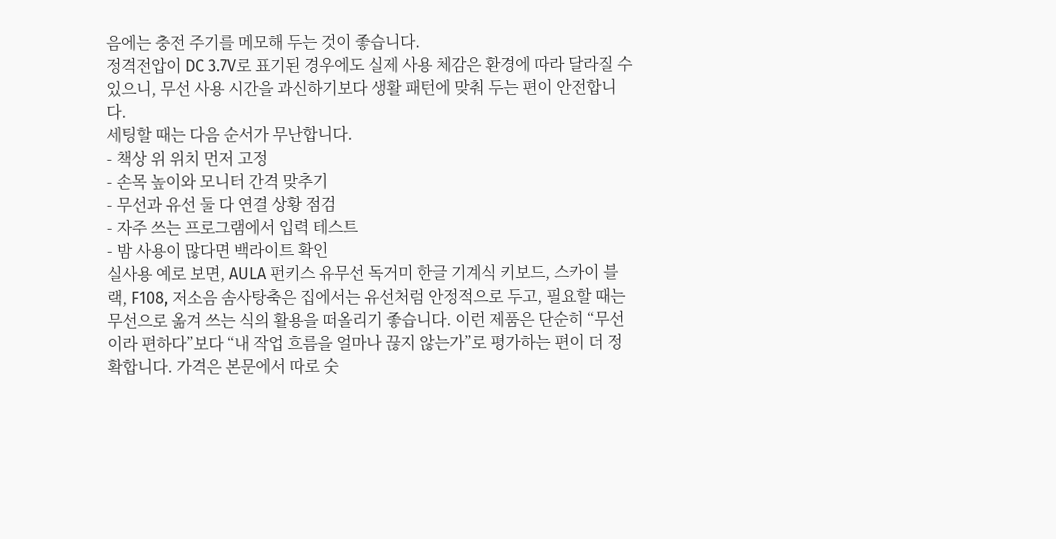음에는 충전 주기를 메모해 두는 것이 좋습니다.
정격전압이 DC 3.7V로 표기된 경우에도 실제 사용 체감은 환경에 따라 달라질 수 있으니, 무선 사용 시간을 과신하기보다 생활 패턴에 맞춰 두는 편이 안전합니다.
세팅할 때는 다음 순서가 무난합니다.
- 책상 위 위치 먼저 고정
- 손목 높이와 모니터 간격 맞추기
- 무선과 유선 둘 다 연결 상황 점검
- 자주 쓰는 프로그램에서 입력 테스트
- 밤 사용이 많다면 백라이트 확인
실사용 예로 보면, AULA 펀키스 유무선 독거미 한글 기계식 키보드, 스카이 블랙, F108, 저소음 솜사탕축은 집에서는 유선처럼 안정적으로 두고, 필요할 때는 무선으로 옮겨 쓰는 식의 활용을 떠올리기 좋습니다. 이런 제품은 단순히 “무선이라 편하다”보다 “내 작업 흐름을 얼마나 끊지 않는가”로 평가하는 편이 더 정확합니다. 가격은 본문에서 따로 숫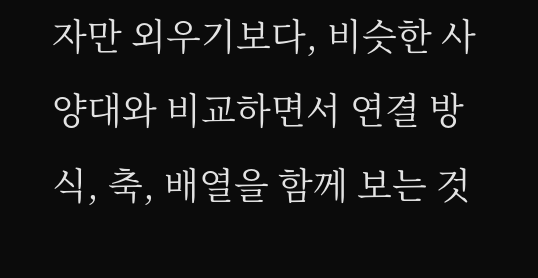자만 외우기보다, 비슷한 사양대와 비교하면서 연결 방식, 축, 배열을 함께 보는 것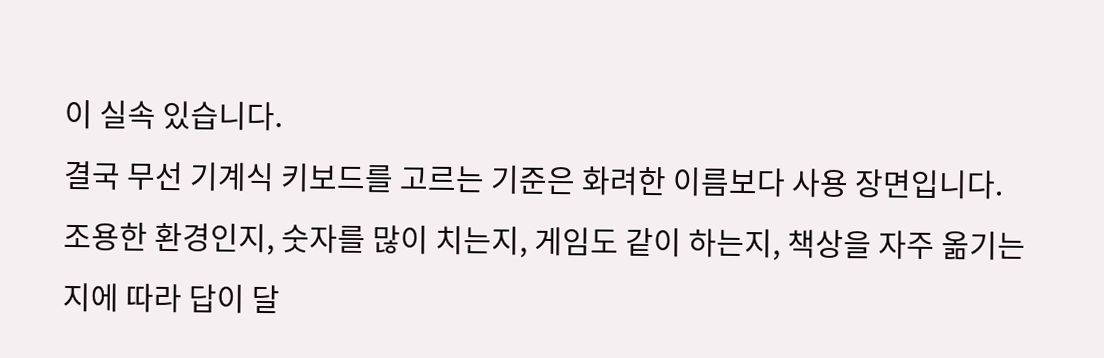이 실속 있습니다.
결국 무선 기계식 키보드를 고르는 기준은 화려한 이름보다 사용 장면입니다. 조용한 환경인지, 숫자를 많이 치는지, 게임도 같이 하는지, 책상을 자주 옮기는지에 따라 답이 달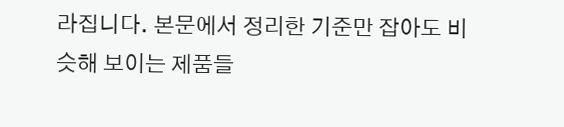라집니다. 본문에서 정리한 기준만 잡아도 비슷해 보이는 제품들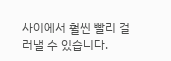사이에서 훨씬 빨리 걸러낼 수 있습니다.